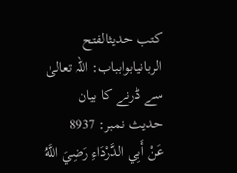کتب حدیثالفتح الربانیابوابباب: اللہ تعالیٰ سے ڈرنے کا بیان
حدیث نمبر: 8937
عَنْ أَبِي الدَّرْدَاءِ رَضِيَ اللَّهُ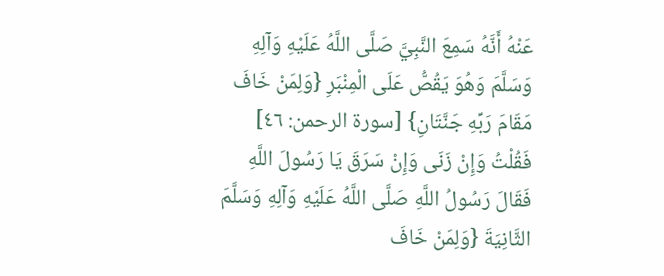عَنْهُ أَنَّهُ سَمِعَ النَّبِيَّ صَلَّى اللَّهُ عَلَيْهِ وَآلِهِ وَسَلَّمَ وَهُوَ يَقُصُّ عَلَى الْمِنْبَرِ {وَلِمَنْ خَافَ مَقَامَ رَبِّهِ جَنَّتَانِ} [سورة الرحمن: ٤٦] فَقُلْتُ وَإِنْ زَنَى وَإِنْ سَرَقَ يَا رَسُولَ اللَّهِ فَقَالَ رَسُولُ اللَّهِ صَلَّى اللَّهُ عَلَيْهِ وَآلِهِ وَسَلَّمَ الثَّانِيَةَ {وَلِمَنْ خَافَ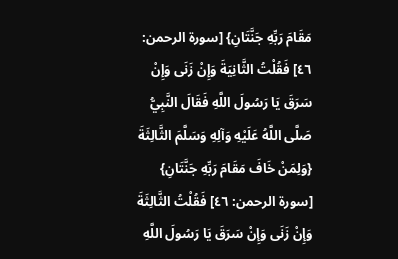مَقَامَ رَبِّهِ جَنَّتَانِ} [سورة الرحمن: ٤٦] فَقُلْتُ الثَّانِيَةَ وَإِنْ زَنَى وَإِنْ سَرَقَ يَا رَسُولَ اللَّهِ فَقَالَ النَّبِيُّ صَلَّى اللَّهُ عَلَيْهِ وَآلِهِ وَسَلَّمَ الثَّالِثَةَ {وَلِمَنْ خَافَ مَقَامَ رَبِّهِ جَنَّتَانِ} [سورة الرحمن: ٤٦] فَقُلْتُ الثَّالِثَةَ وَإِنْ زَنَى وَإِنْ سَرَقَ يَا رَسُولَ اللَّهِ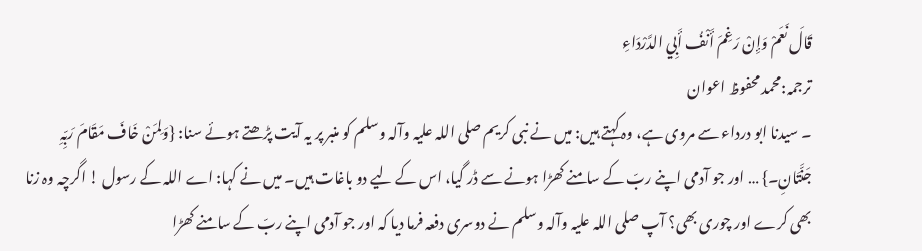قَالَ نَعَمْ وَإِنْ رَغِمَ أَنْفُ أَبِي الدَّرْدَاءِ
ترجمہ:محمد محفوظ اعوان
۔ سیدنا ابو درداء سے مروی ہے، وہ کہتے ہیں: میں نے نبی کریم صلی اللہ علیہ وآلہ وسلم کو منبر پر یہ آیت پڑھتے ہوئے سنا: {وَلِمَنْ خَافَ مَقَامَ رَبِّہِ جَنَّتَانِ۔} … اور جو آدمی اپنے ربّ کے سامنے کھڑا ہونے سے ڈر گیا، اس کے لیے دو باغات ہیں۔ میں نے کہا: اے اللہ کے رسول ! اگرچہ وہ زنا بھی کرے اور چوری بھی؟ آپ صلی اللہ علیہ وآلہ وسلم نے دوسری دفعہ فرما دیا کہ اور جو آدمی اپنے ربّ کے سامنے کھڑا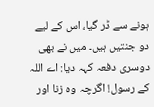ہونے سے ڈر گیا، اس کے لیے دو جنتیں ہیں۔ میں نے بھی دوسری دفعہ کہہ دیا: اے اللہ کے رسول! اگرچہ وہ زنا اور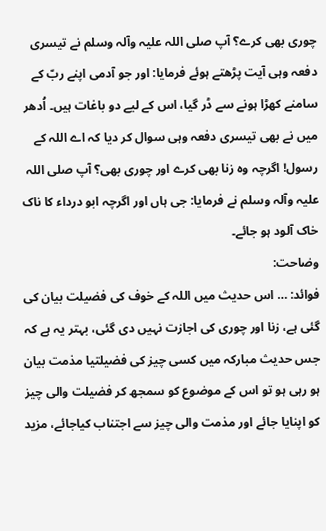چوری بھی کرے؟ آپ صلی اللہ علیہ وآلہ وسلم نے تیسری دفعہ وہی آیت پڑھتے ہوئے فرمایا: اور جو آدمی اپنے ربّ کے سامنے کھڑا ہونے سے ڈر گیا، اس کے لیے دو باغات ہیں۔ اُدھر میں نے بھی تیسری دفعہ وہی سوال کر دیا کہ اے اللہ کے رسول! اگرچہ وہ زنا بھی کرے اور چوری بھی؟ آپ صلی اللہ علیہ وآلہ وسلم نے فرمایا: جی ہاں اور اگرچہ ابو درداء کا ناک خاک آلود ہو جائے۔
وضاحت:
فوائد: … اس حدیث میں اللہ کے خوف کی فضیلت بیان کی گئی ہے، زنا اور چوری کی اجازت نہیں دی گئی، بہتر یہ ہے کہ جس حدیث مبارکہ میں کسی چیز کی فضیلتیا مذمت بیان ہو رہی ہو تو اس کے موضوع کو سمجھ کر فضیلت والی چیز کو اپنایا جائے اور مذمت والی چیز سے اجتناب کیاجائے، مزید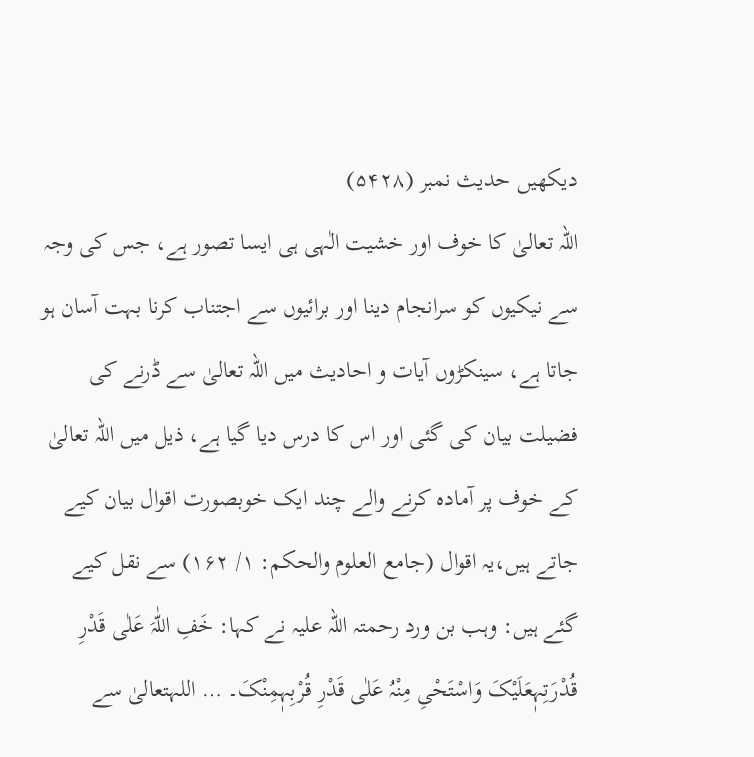دیکھیں حدیث نمبر (۵۴۲۸)
اللہ تعالیٰ کا خوف اور خشیت الٰہی ہی ایسا تصور ہے، جس کی وجہ سے نیکیوں کو سرانجام دینا اور برائیوں سے اجتناب کرنا بہت آسان ہو جاتا ہے، سینکڑوں آیات و احادیث میں اللہ تعالیٰ سے ڈرنے کی فضیلت بیان کی گئی اور اس کا درس دیا گیا ہے، ذیل میں اللہ تعالیٰ کے خوف پر آمادہ کرنے والے چند ایک خوبصورت اقوال بیان کیے جاتے ہیں،یہ اقوال (جامع العلوم والحکم: ۱/ ۱۶۲) سے نقل کیے گئے ہیں: وہب بن ورد رحمتہ اللہ علیہ نے کہا: خَفِ اللّٰہَ عَلٰی قَدْرِ قُدْرَتِہٖعَلَیْکَ وَاسْتَحْیِ مِنْہُ عَلٰی قَدْرِ قُرْبِہٖمِنْکَ۔ … اللہتعالیٰ سے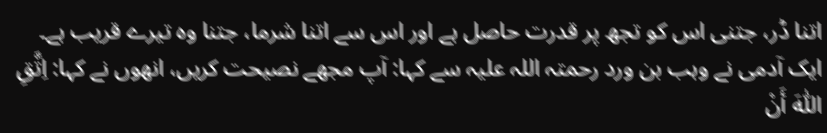اتنا ڈر، جتنی اس کو تجھ پر قدرت حاصل ہے اور اس سے اتنا شرما، جتنا وہ تیرے قریب ہے۔
ایک آدمی نے وہب بن ورد رحمتہ اللہ علیہ سے کہا: آپ مجھے نصیحت کریں، انھوں نے کہا: اِتَّقِ اللّٰہَ أَنْ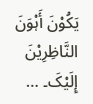یَکُوْنَ أَہْوَنَ النَّاظِرِیْنَ إِلَیْکَ۔ …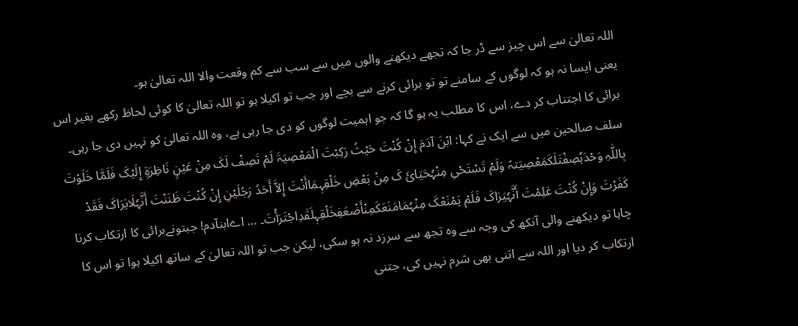اللہ تعالیٰ سے اس چیز سے ڈر جا کہ تجھے دیکھنے والوں میں سے سب سے کم وقعت والا اللہ تعالیٰ ہو۔
یعنی ایسا نہ ہو کہ لوگوں کے سامنے تو تو برائی کرنے سے بچے اور جب تو اکیلا ہو تو اللہ تعالیٰ کا کوئی لحاظ رکھے بغیر اس برائی کا اجتناب کر دے، اس کا مطلب یہ ہو گا کہ جو اہمیت لوگوں کو دی جا رہی ہے، وہ اللہ تعالیٰ کو نہیں دی جا رہی۔
سلف صالحین میں سے ایک نے کہا: ابْنَ آدَمَ إِنْ کُنْتَ حَیْثُ رَکِبْتَ الْمَعْصِیَۃَ لَمْ تَصِفْ لَکَ مِنْ عَیْنٍ نَاظِرَۃٍ إِلَیْکَ فَلَمَّا خَلَوْتَ بِاللّٰہِ وَحْدَہٗصِفْتَلَکَمَعْصِیَتہً وَلَمْ تَسْتَحْیِ مِنْہٗحَیَائَ کَ مِنْ بَعْضِ خَلْقِہٖمَاأَنْتَ إِلاَّ أَحَدُ رَجُلَیْنِ إِنْ کُنْتَ ظَنَنْتَ أَنَّہٗلَایَرَاکَ فَقَدْ کَفَرْتَ وَإِنْ کُنْتَ عَلِمْتَ أَنَّہٗیَرَاکَ فَلَمْ یَمْنَعْکَ مِنْہٗمَامَنَعَکَمِنْأَضْعَفِخَلْقِہٖلَقَدِاجْتَرَأْتَ۔ … اےابنآدم! جبتونےبرائی کا ارتکاب کرنا چاہا تو دیکھنے والی آنکھ کی وجہ سے وہ تجھ سے سرزد نہ ہو سکی، لیکن جب تو اللہ تعالیٰ کے ساتھ اکیلا ہوا تو اس کا ارتکاب کر دیا اور اللہ سے اتنی بھی شرم نہیں کی، جتنی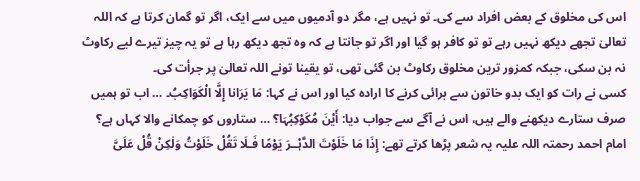اس کی مخلوق کے بعض افراد سے کی۔ تو نہیں ہے، مگر دو آدمیوں میں سے ایک، اگر تو گمان کرتا ہے کہ اللہ تعالیٰ تجھے دیکھ نہیں رہے تو تو کافر ہو گیا اور اگر تو جانتا ہے کہ وہ تجھ دیکھ رہا ہے تو یہ چیز تیرے لیے رکاوٹ نہ بن سکی، جبکہ کمزور ترین مخلوق رکاوٹ بن گئی تھی، تو یقینا تونے اللہ تعالیٰ پر جرأت کی۔
کسی نے رات کو ایک بدو خاتون سے برائی کرنے کا ارادہ کیا اور اس نے کہا: مَا یَرَانا إِلَّا الْکَوَاکِبُ۔ … اب تو ہمیں صرف ستارے دیکھنے والے ہیں، اس نے آگے سے جواب دیا: أَیْنَ مُکَوْکِبُہَا؟ … ستاروں کو چمکانے والا کہاں ہے؟
امام احمد رحمتہ اللہ علیہ یہ شعر پڑھا کرتے تھے: إِذَا مَا خَلَوْتَ الدَّہْــرَ یَوْمًا فَـلَا تَقُلْ خَلَوْتُ وَلٰکِنْ قُلْ عَلَیَّ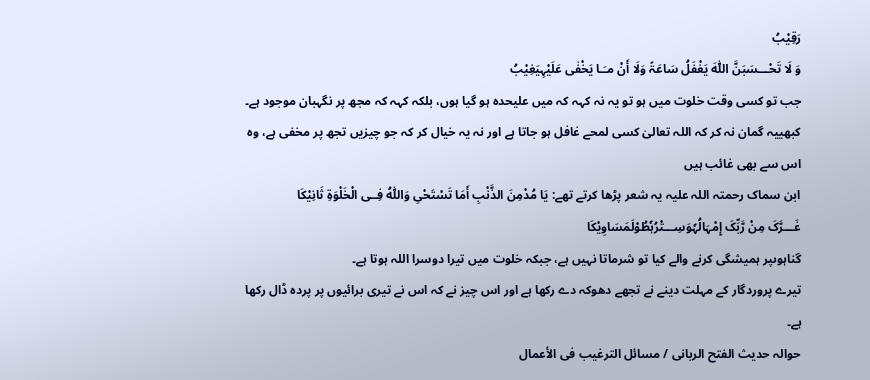رَقِیْبُ
وَ لَا تَحْـــسَبَنَّ اللّٰہَ یَغْفَلُ سَاعَۃً وَلَا أَنْ مـَـا یَخْفٰی عَلَیْہِیَغِیْبُ
جب تو کسی وقت خلوت میں ہو تو یہ نہ کہہ کہ میں علیحدہ ہو گیا ہوں، بلکہ کہہ کہ مجھ پر نگہبان موجود ہے۔
کبھییہ گمان نہ کر کہ اللہ تعالیٰ کسی لمحے غافل ہو جاتا ہے اور نہ یہ خیال کر کہ جو چیزیں تجھ پر مخفی ہے، وہ اس سے بھی غائب ہیں
ابن سماک رحمتہ اللہ علیہ یہ شعر پڑھا کرتے تھے: یَا مُدْمِنَ الذَّنْبِ أَمَا تَسْتَحْیِ وَاللّٰہُ فِــی الْخَلْوَۃِ ثَانِیْکَا
غَـــرَّکَ مِنْ رَّبِّکَ إِمْہَالُہٗوَسِـــتْرُہٗطُوْلَمَسَاوِیْکَا
گناہوںپر ہمیشگی کرنے والے کیا تو شرماتا نہیں ہے، جبکہ خلوت میں تیرا دوسرا اللہ ہوتا ہے۔
تیرے پروردگار کے مہلت دینے نے تجھے دھوکہ دے رکھا ہے اور اس چیز نے کہ اس نے تیری برائیوں پر پردہ ڈال رکھا ہے۔
حوالہ حدیث الفتح الربانی / مسائل الترغيب فى الأعمال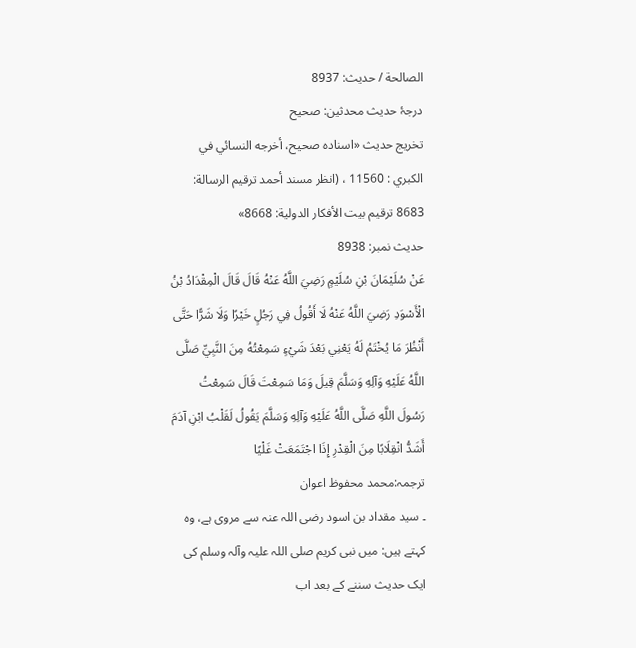الصالحة / حدیث: 8937
درجۂ حدیث محدثین: صحیح
تخریج حدیث «اسناده صحيح، أخرجه النسائي في الكبري : 11560 ، (انظر مسند أحمد ترقيم الرسالة: 8683 ترقیم بيت الأفكار الدولية: 8668»
حدیث نمبر: 8938
عَنْ سُلَيْمَانَ بْنِ سُلَيْمٍ رَضِيَ اللَّهُ عَنْهُ قَالَ قَالَ الْمِقْدَادُ بْنُ الْأَسْوَدِ رَضِيَ اللَّهُ عَنْهُ لَا أَقُولُ فِي رَجُلٍ خَيْرًا وَلَا شَرًّا حَتَّى أَنْظُرَ مَا يُخْتَمُ لَهُ يَعْنِي بَعْدَ شَيْءٍ سَمِعْتُهُ مِنَ النَّبِيِّ صَلَّى اللَّهُ عَلَيْهِ وَآلِهِ وَسَلَّمَ قِيلَ وَمَا سَمِعْتَ قَالَ سَمِعْتُ رَسُولَ اللَّهِ صَلَّى اللَّهُ عَلَيْهِ وَآلِهِ وَسَلَّمَ يَقُولُ لَقَلْبُ ابْنِ آدَمَ أَشَدُّ انْقِلَابًا مِنَ الْقِدْرِ إِذَا اجْتَمَعَتْ غَلْيًا
ترجمہ:محمد محفوظ اعوان
۔ سید مقداد بن اسود رضی اللہ عنہ سے مروی ہے، وہ کہتے ہیں: میں نبی کریم صلی اللہ علیہ وآلہ وسلم کی ایک حدیث سننے کے بعد اب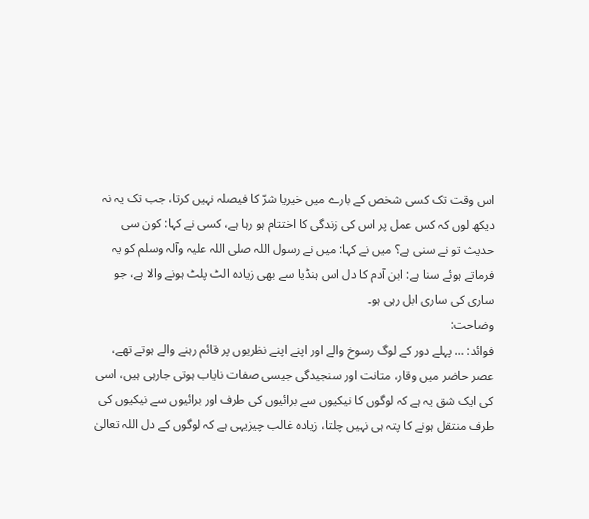اس وقت تک کسی شخص کے بارے میں خیریا شرّ کا فیصلہ نہیں کرتا، جب تک یہ نہ دیکھ لوں کہ کس عمل پر اس کی زندگی کا اختتام ہو رہا ہے، کسی نے کہا: کون سی حدیث تو نے سنی ہے؟ میں نے کہا: میں نے رسول اللہ صلی اللہ علیہ وآلہ وسلم کو یہ فرماتے ہوئے سنا ہے: ابن آدم کا دل اس ہنڈیا سے بھی زیادہ الٹ پلٹ ہونے والا ہے، جو ساری کی ساری ابل رہی ہو۔
وضاحت:
فوائد: … پہلے دور کے لوگ رسوخ والے اور اپنے اپنے نظریوں پر قائم رہنے والے ہوتے تھے، عصر حاضر میں وقار، متانت اور سنجیدگی جیسی صفات نایاب ہوتی جارہی ہیں، اسی کی ایک شق یہ ہے کہ لوگوں کا نیکیوں سے برائیوں کی طرف اور برائیوں سے نیکیوں کی طرف منتقل ہونے کا پتہ ہی نہیں چلتا، زیادہ غالب چیزیہی ہے کہ لوگوں کے دل اللہ تعالیٰ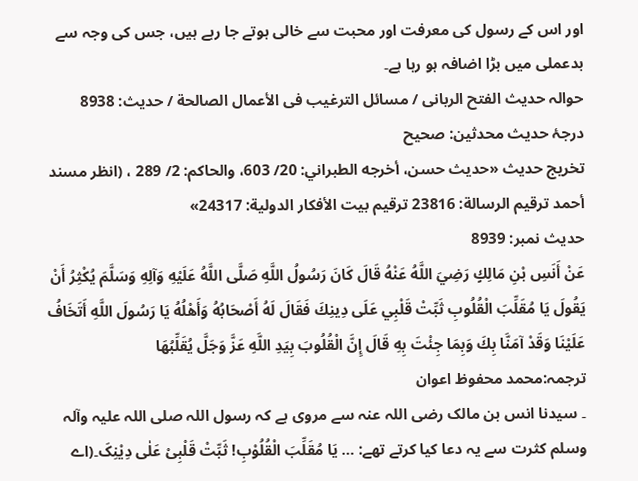اور اس کے رسول کی معرفت اور محبت سے خالی ہوتے جا رہے ہیں، جس کی وجہ سے بدعملی میں بڑا اضافہ ہو رہا ہے۔
حوالہ حدیث الفتح الربانی / مسائل الترغيب فى الأعمال الصالحة / حدیث: 8938
درجۂ حدیث محدثین: صحیح
تخریج حدیث «حديث حسن، أخرجه الطبراني: 20/ 603، والحاكم: 2/ 289 ، (انظر مسند أحمد ترقيم الرسالة: 23816 ترقیم بيت الأفكار الدولية: 24317»
حدیث نمبر: 8939
عَنْ أَنَسِ بْنِ مَالِكٍ رَضِيَ اللَّهُ عَنْهُ قَالَ كَانَ رَسُولُ اللَّهِ صَلَّى اللَّهُ عَلَيْهِ وَآلِهِ وَسَلَّمَ يُكْثِرُ أَنْ يَقُولَ يَا مُقَلِّبَ الْقُلُوبِ ثَبِّتْ قَلْبِي عَلَى دِينِكَ فَقَالَ لَهُ أَصْحَابُهُ وَأَهْلُهُ يَا رَسُولَ اللَّهِ أَتَخَافُ عَلَيْنَا وَقَدْ آمَنَّا بِكَ وَبِمَا جِئْتَ بِهِ قَالَ إِنَّ الْقُلُوبَ بِيَدِ اللَّهِ عَزَّ وَجَلَّ يُقَلِّبُهَا
ترجمہ:محمد محفوظ اعوان
۔ سیدنا انس بن مالک رضی اللہ عنہ سے مروی ہے کہ رسول اللہ صلی اللہ علیہ وآلہ وسلم کثرت سے یہ دعا کیا کرتے تھے: … یَا مُقَلِّبَ الْقُلُوْبِ! ثَبِّتْ قَلْبِیْ عَلٰی دِیْنِکَ۔(اے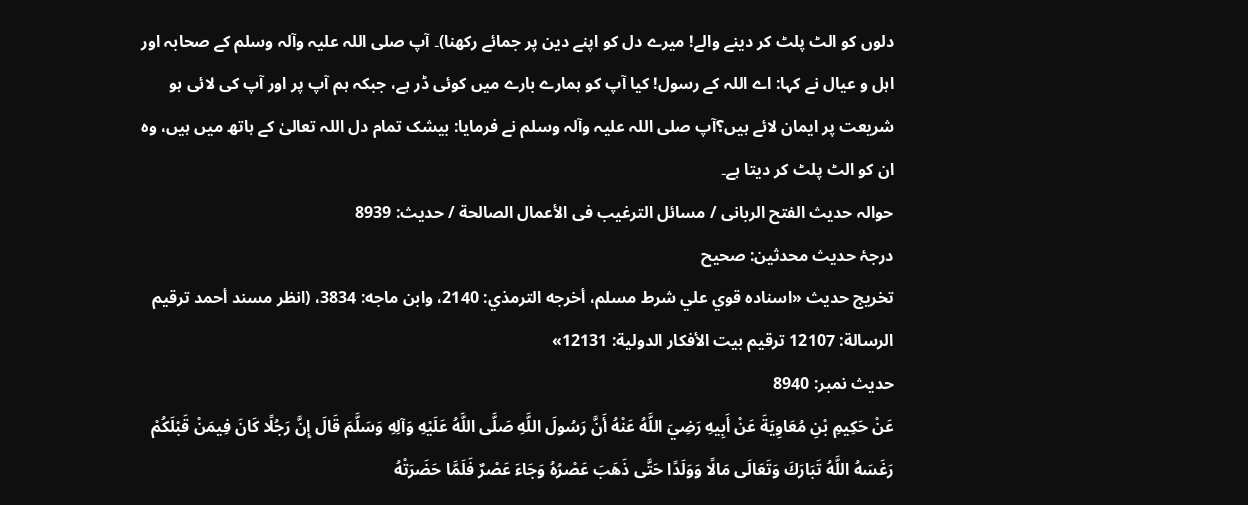دلوں کو الٹ پلٹ کر دینے والے! میرے دل کو اپنے دین پر جمائے رکھنا)۔ آپ صلی اللہ علیہ وآلہ وسلم کے صحابہ اور اہل و عیال نے کہا: اے اللہ کے رسول! کیا آپ کو ہمارے بارے میں کوئی ڈر ہے، جبکہ ہم آپ پر اور آپ کی لائی ہو شریعت پر ایمان لائے ہیں؟آپ صلی اللہ علیہ وآلہ وسلم نے فرمایا: بیشک تمام دل اللہ تعالیٰ کے ہاتھ میں ہیں، وہ ان کو الٹ پلٹ کر دیتا ہے۔
حوالہ حدیث الفتح الربانی / مسائل الترغيب فى الأعمال الصالحة / حدیث: 8939
درجۂ حدیث محدثین: صحیح
تخریج حدیث «اسناده قوي علي شرط مسلم، أخرجه الترمذي: 2140، وابن ماجه: 3834، (انظر مسند أحمد ترقيم الرسالة: 12107 ترقیم بيت الأفكار الدولية: 12131»
حدیث نمبر: 8940
عَنْ حَكِيمِ بْنِ مُعَاوِيَةَ عَنْ أَبِيهِ رَضِيَ اللَّهُ عَنْهُ أَنَّ رَسُولَ اللَّهِ صَلَّى اللَّهُ عَلَيْهِ وَآلِهِ وَسَلَّمَ قَالَ إِنَّ رَجُلًا كَانَ فِيمَنْ قَبْلَكُمْ رَغَسَهُ اللَّهُ تَبَارَكَ وَتَعَالَى مَالًا وَوَلَدًا حَتَّى ذَهَبَ عَصْرُهُ وَجَاءَ عَصْرٌ فَلَمَّا حَضَرَتْهُ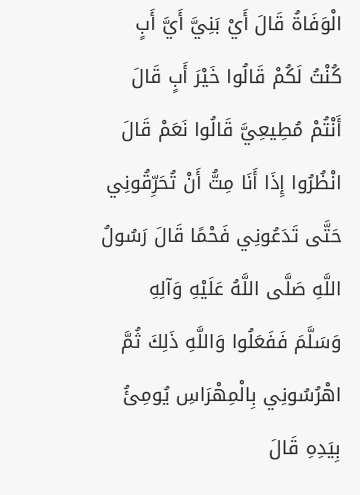الْوَفَاةُ قَالَ أَيْ بَنِيَّ أَيَّ أَبٍ كُنْتُ لَكُمْ قَالُوا خَيْرَ أَبٍ قَالَ أَنْتُمْ مُطِيعِيَّ قَالُوا نَعَمْ قَالَ انْظُرُوا إِذَا أَنَا مِتُّ أَنْ تُحَرِّقُونِي حَتَّى تَدَعُونِي فَحْمًا قَالَ رَسُولُ اللَّهِ صَلَّى اللَّهُ عَلَيْهِ وَآلِهِ وَسَلَّمَ فَفَعَلُوا وَاللَّهِ ذَلِكَ ثُمَّ اهْرُسُونِي بِالْمِهْرَاسِ يُومِئُ بِيَدِهِ قَالَ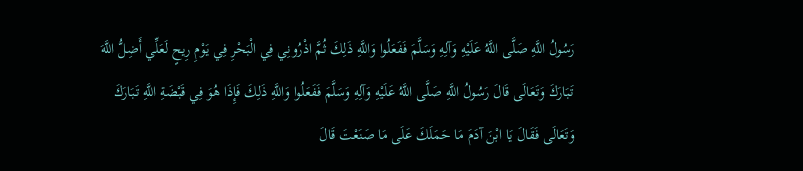رَسُولُ اللَّهِ صَلَّى اللَّهُ عَلَيْهِ وَآلِهِ وَسَلَّمَ فَفَعَلُوا وَاللَّهِ ذَلِكَ ثُمَّ اذْرُونِي فِي الْبَحْرِ فِي يَوْمِ رِيحٍ لَعَلِّي أَضِلُّ اللَّهَ تَبَارَكَ وَتَعَالَى قَالَ رَسُولُ اللَّهِ صَلَّى اللَّهُ عَلَيْهِ وَآلِهِ وَسَلَّمَ فَفَعَلُوا وَاللَّهِ ذَلِكَ فَإِذَا هُوَ فِي قَبْضَةِ اللَّهِ تَبَارَكَ وَتَعَالَى فَقَالَ يَا ابْنَ آدَمَ مَا حَمَلَكَ عَلَى مَا صَنَعْتَ قَالَ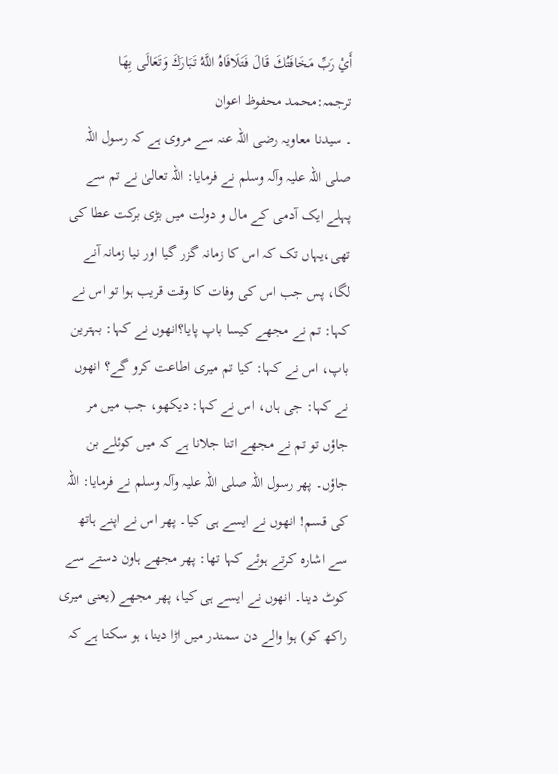أَيْ رَبِّ مَخَافَتُكَ قَالَ فَتَلَافَاهُ اللَّهُ تَبَارَكَ وَتَعَالَى بِهَا
ترجمہ:محمد محفوظ اعوان
۔ سیدنا معاویہ رضی اللہ عنہ سے مروی ہے کہ رسول اللہ صلی اللہ علیہ وآلہ وسلم نے فرمایا: اللہ تعالیٰ نے تم سے پہلے ایک آدمی کے مال و دولت میں بڑی برکت عطا کی تھی،یہاں تک کہ اس کا زمانہ گزر گیا اور نیا زمانہ آنے لگا، پس جب اس کی وفات کا وقت قریب ہوا تو اس نے کہا: تم نے مجھے کیسا باپ پایا؟انھوں نے کہا: بہترین باپ، اس نے کہا: کیا تم میری اطاعت کرو گے؟ انھوں نے کہا: جی ہاں، اس نے کہا: دیکھو، جب میں مر جاؤں تو تم نے مجھے اتنا جلانا ہے کہ میں کوئلے بن جاؤں۔ پھر رسول اللہ صلی اللہ علیہ وآلہ وسلم نے فرمایا: اللہ کی قسم! انھوں نے ایسے ہی کیا۔ پھر اس نے اپنے ہاتھ سے اشارہ کرتے ہوئے کہا تھا: پھر مجھے ہاون دستے سے کوٹ دینا۔ انھوں نے ایسے ہی کیا، پھر مجھے (یعنی میری راکھ کو) ہوا والے دن سمندر میں اڑا دینا، ہو سکتا ہے کہ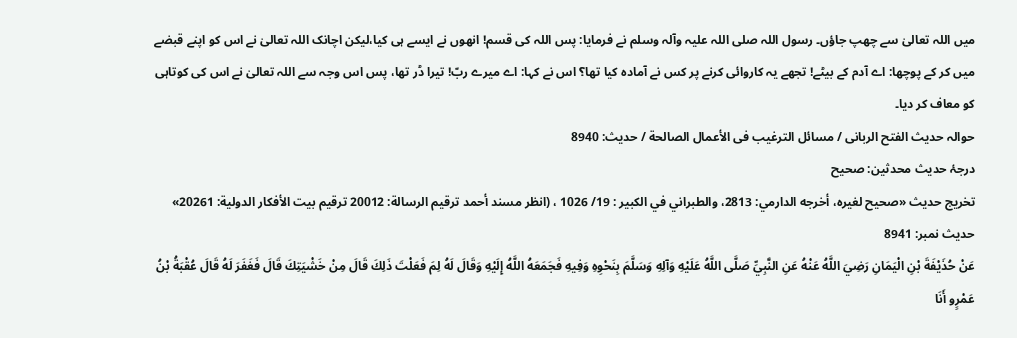میں اللہ تعالیٰ سے چھپ جاؤں۔ رسول اللہ صلی اللہ علیہ وآلہ وسلم نے فرمایا: پس اللہ کی قسم! انھوں نے ایسے ہی کیا،لیکن اچانک اللہ تعالیٰ نے اس کو اپنے قبضے میں کر کے پوچھا: اے آدم کے بیٹے! تجھے یہ کاروائی کرنے پر کس نے آمادہ کیا تھا؟ اس نے کہا: اے میرے ربّ! تیرا ڈر تھا، پس اس وجہ سے اللہ تعالیٰ نے اس کی کوتاہی کو معاف کر دیا۔
حوالہ حدیث الفتح الربانی / مسائل الترغيب فى الأعمال الصالحة / حدیث: 8940
درجۂ حدیث محدثین: صحیح
تخریج حدیث «صحيح لغيره، أخرجه الدارمي: 2813، والطبراني في الكبير : 19/ 1026 ، (انظر مسند أحمد ترقيم الرسالة: 20012 ترقیم بيت الأفكار الدولية: 20261»
حدیث نمبر: 8941
عَنْ حُذَيْفَةَ بْنِ الْيَمَانِ رَضِيَ اللَّهُ عَنْهُ عَنِ النَّبِيِّ صَلَّى اللَّهُ عَلَيْهِ وَآلِهِ وَسَلَّمَ بِنَحْوِهِ وَفِيهِ فَجَمَعَهُ اللَّهُ إِلَيْهِ وَقَالَ لَهُ لِمَ فَعَلْتَ ذَلِكَ قَالَ مِنْ خَشْيَتِكَ قَالَ فَغَفَرَ لَهُ قَالَ عُقْبَةُ بْنُ عَمْرٍو أَنَا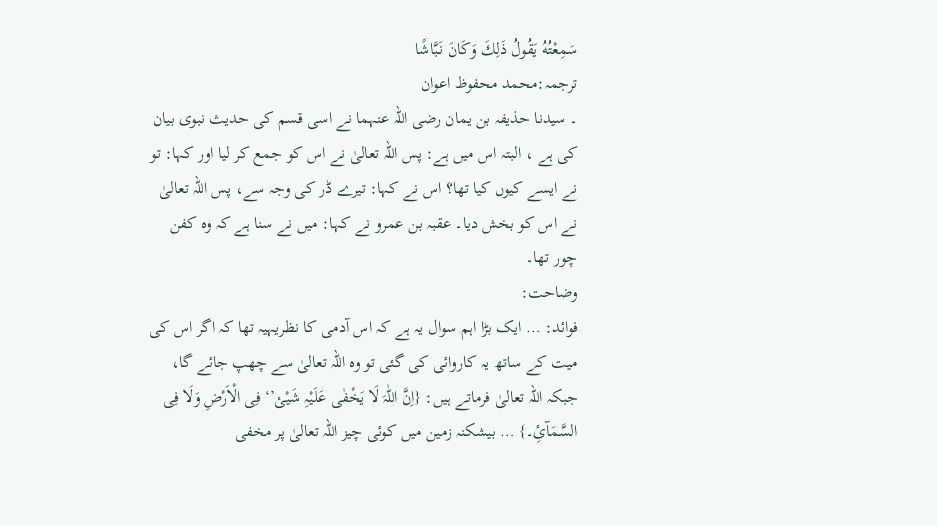سَمِعْتُهُ يَقُولُ ذَلِكَ وَكَانَ نَبَّاشًا
ترجمہ:محمد محفوظ اعوان
۔ سیدنا حذیفہ بن یمان رضی اللہ عنہما نے اسی قسم کی حدیث نبوی بیان کی ہے ، البتہ اس میں ہے: پس اللہ تعالیٰ نے اس کو جمع کر لیا اور کہا: تو نے ایسے کیوں کیا تھا؟ اس نے کہا: تیرے ڈر کی وجہ سے، پس اللہ تعالیٰ نے اس کو بخش دیا۔ عقبہ بن عمرو نے کہا: میں نے سنا ہے کہ وہ کفن چور تھا۔
وضاحت:
فوائد: … ایک بڑا اہم سوال یہ ہے کہ اس آدمی کا نظریہیہ تھا کہ اگر اس کی میت کے ساتھ یہ کاروائی کی گئی تو وہ اللہ تعالیٰ سے چھپ جائے گا، جبکہ اللہ تعالیٰ فرماتے ہیں: {اِنَّ اللّٰہَ لَا یَخْفٰی عَلَیْہِ شَیْئ’‘ فِی الْاَرْضِ وَلَا فِی السَّمَآئِ۔} … بیشکنہ زمین میں کوئی چیز اللہ تعالیٰ پر مخفی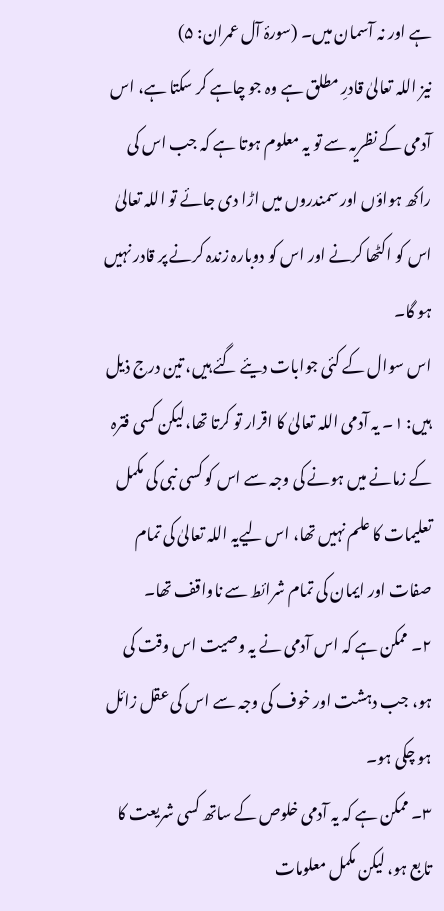ہے اور نہ آسمان میں۔ (سورۂ آل عمران: ۵)
نیز اللہ تعالیٰ قادرِ مطلق ہے وہ جو چاہے کر سکتا ہے، اس آدمی کے نظریہ سے تو یہ معلوم ہوتا ہے کہ جب اس کی راکھ ہواؤں اور سمندروں میں اڑا دی جائے تو اللہ تعالیٰ اس کو اکٹھا کرنے اور اس کو دوبارہ زندہ کرنے پر قادر نہیں ہو گا۔
اس سوال کے کئی جوابات دیئے گئے ہیں، تین درج ذیل ہیں: ۱۔ یہ آدمی اللہ تعالیٰ کا اقرار تو کرتا تھا،لیکن کسی فترہ کے زمانے میں ہونے کی وجہ سے اس کو کسی نبی کی مکمل تعلیمات کا علم نہیں تھا، اس لیےیہ اللہ تعالیٰ کی تمام صفات اور ایمان کی تمام شرائط سے ناواقف تھا۔
۲۔ ممکن ہے کہ اس آدمی نے یہ وصیت اس وقت کی ہو، جب دہشت اور خوف کی وجہ سے اس کی عقل زائل ہو چکی ہو۔
۳۔ ممکن ہے کہ یہ آدمی خلوص کے ساتھ کسی شریعت کا تابع ہو، لیکن مکمل معلومات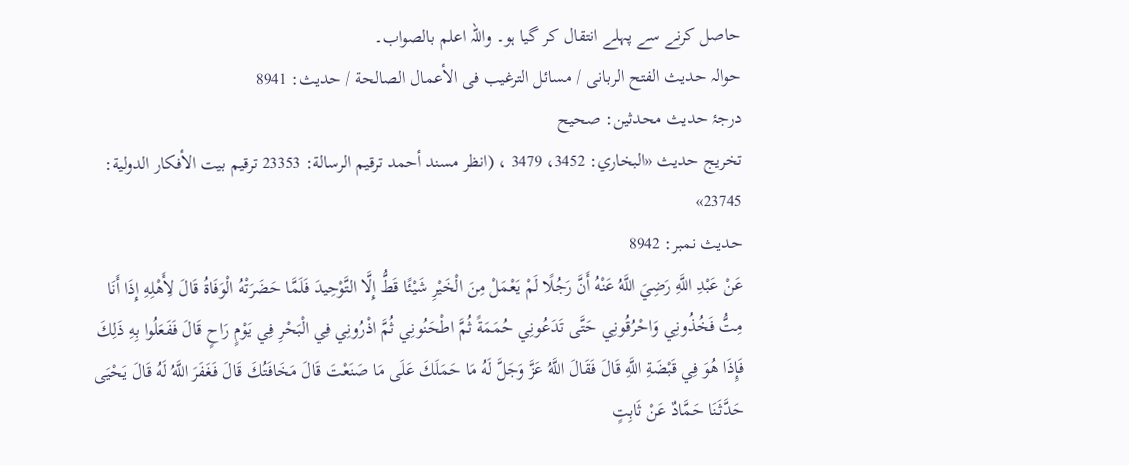حاصل کرنے سے پہلے انتقال کر گیا ہو۔ واللہ اعلم بالصواب۔
حوالہ حدیث الفتح الربانی / مسائل الترغيب فى الأعمال الصالحة / حدیث: 8941
درجۂ حدیث محدثین: صحیح
تخریج حدیث «البخاري: 3452، 3479 ، (انظر مسند أحمد ترقيم الرسالة: 23353 ترقیم بيت الأفكار الدولية: 23745»
حدیث نمبر: 8942
عَنْ عَبْدِ اللَّهِ رَضِيَ اللَّهُ عَنْهُ أَنَّ رَجُلًا لَمْ يَعْمَلْ مِنَ الْخَيْرِ شَيْئًا قَطُّ إِلَّا التَّوْحِيدَ فَلَمَّا حَضَرَتْهُ الْوَفَاةُ قَالَ لِأَهْلِهِ إِذَا أَنَا مِتُّ فَخُذُونِي وَاحْرُقُونِي حَتَّى تَدَعُونِي حُمَمَةً ثُمَّ اطْحَنُونِي ثُمَّ اذْرُونِي فِي الْبَحْرِ فِي يَوْمٍ رَاحٍ قَالَ فَفَعَلُوا بِهِ ذَلِكَ فَإِذَا هُوَ فِي قَبْضَةِ اللَّهِ قَالَ فَقَالَ اللَّهُ عَزَّ وَجَلَّ لَهُ مَا حَمَلَكَ عَلَى مَا صَنَعْتَ قَالَ مَخَافَتُكَ قَالَ فَغَفَرَ اللَّهُ لَهُ قَالَ يَحْيَى حَدَّثَنَا حَمَّادٌ عَنْ ثَابِتٍ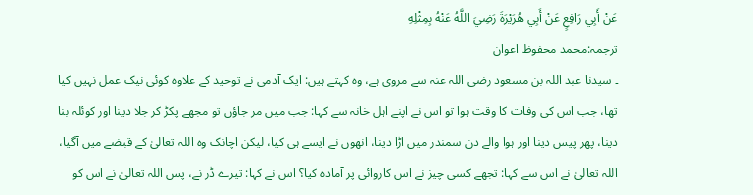عَنْ أَبِي رَافِعٍ عَنْ أَبِي هُرَيْرَةَ رَضِيَ اللَّهُ عَنْهُ بِمِثْلِهِ
ترجمہ:محمد محفوظ اعوان
۔ سیدنا عبد اللہ بن مسعود رضی اللہ عنہ سے مروی ہے، وہ کہتے ہیں: ایک آدمی نے توحید کے علاوہ کوئی نیک عمل نہیں کیا تھا، جب اس کی وفات کا وقت ہوا تو اس نے اپنے اہل خانہ سے کہا: جب میں مر جاؤں تو مجھے پکڑ کر جلا دینا اور کوئلہ بنا دینا، پھر پیس دینا اور ہوا والے دن سمندر میں اڑا دینا، انھوں نے ایسے ہی کیا، لیکن اچانک وہ اللہ تعالیٰ کے قبضے میں آگیا، اللہ تعالیٰ نے اس سے کہا: تجھے کسی چیز نے اس کاروائی پر آمادہ کیا؟ اس نے کہا: تیرے ڈر نے، پس اللہ تعالیٰ نے اس کو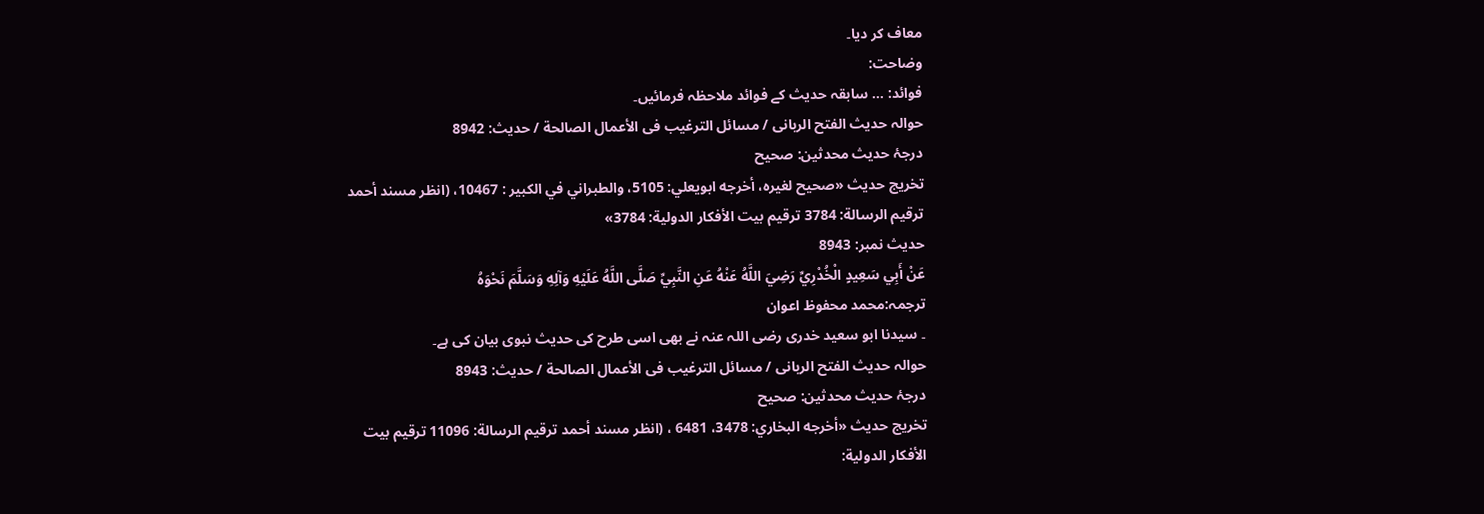معاف کر دیا۔
وضاحت:
فوائد: … سابقہ حدیث کے فوائد ملاحظہ فرمائیں۔
حوالہ حدیث الفتح الربانی / مسائل الترغيب فى الأعمال الصالحة / حدیث: 8942
درجۂ حدیث محدثین: صحیح
تخریج حدیث «صحيح لغيره، أخرجه ابويعلي: 5105، والطبراني في الكبير : 10467، (انظر مسند أحمد ترقيم الرسالة: 3784 ترقیم بيت الأفكار الدولية: 3784»
حدیث نمبر: 8943
عَنْ أَبِي سَعِيدٍ الْخُدْرِيِّ رَضِيَ اللَّهُ عَنْهُ عَنِ النَّبِيِّ صَلَّى اللَّهُ عَلَيْهِ وَآلِهِ وَسَلَّمَ نَحْوَهُ
ترجمہ:محمد محفوظ اعوان
۔ سیدنا ابو سعید خدری رضی اللہ عنہ نے بھی اسی طرح کی حدیث نبوی بیان کی ہے۔
حوالہ حدیث الفتح الربانی / مسائل الترغيب فى الأعمال الصالحة / حدیث: 8943
درجۂ حدیث محدثین: صحیح
تخریج حدیث «أخرجه البخاري: 3478، 6481 ، (انظر مسند أحمد ترقيم الرسالة: 11096 ترقیم بيت الأفكار الدولية: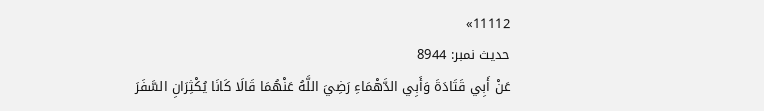11112»
حدیث نمبر: 8944
عَنْ أَبِي قَتَادَةَ وَأَبِي الدَّهْمَاءِ رَضِيَ اللَّهُ عَنْهُمَا قَالَا كَانَا يُكْثِرَانِ السَّفَرَ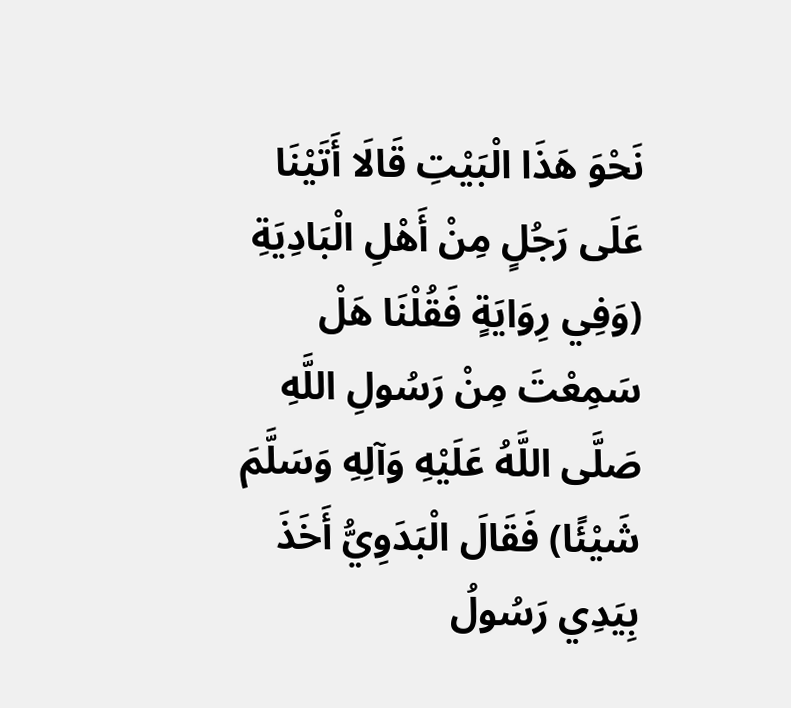نَحْوَ هَذَا الْبَيْتِ قَالَا أَتَيْنَا عَلَى رَجُلٍ مِنْ أَهْلِ الْبَادِيَةِ (وَفِي رِوَايَةٍ فَقُلْنَا هَلْ سَمِعْتَ مِنْ رَسُولِ اللَّهِ صَلَّى اللَّهُ عَلَيْهِ وَآلِهِ وَسَلَّمَ شَيْئًا) فَقَالَ الْبَدَوِيُّ أَخَذَ بِيَدِي رَسُولُ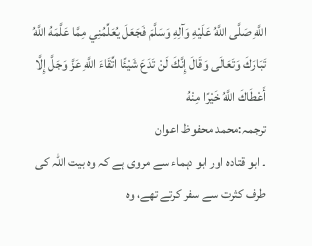اللَّهِ صَلَّى اللَّهُ عَلَيْهِ وَآلِهِ وَسَلَّمَ فَجَعَلَ يُعَلِّمُنِي مِمَّا عَلَّمَهُ اللَّهُ تَبَارَكَ وَتَعَالَى وَقَالَ إِنَّكَ لَنْ تَدَعَ شَيْئًا اتِّقَاءَ اللَّهِ عَزَّ وَجَلَّ إِلَّا أَعْطَاكَ اللَّهُ خَيْرًا مِنْهُ
ترجمہ:محمد محفوظ اعوان
۔ ابو قتادہ اور ابو دہماء سے مروی ہے کہ وہ بیت اللہ کی طرف کثرت سے سفر کرتے تھے، وہ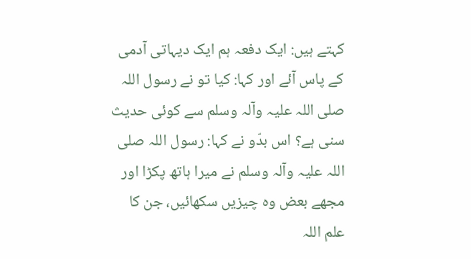کہتے ہیں: ایک دفعہ ہم ایک دیہاتی آدمی کے پاس آئے اور کہا: کیا تو نے رسول اللہ صلی اللہ علیہ وآلہ وسلم سے کوئی حدیث سنی ہے؟ اس بدّو نے کہا: رسول اللہ صلی اللہ علیہ وآلہ وسلم نے میرا ہاتھ پکڑا اور مجھے بعض وہ چیزیں سکھائیں، جن کا علم اللہ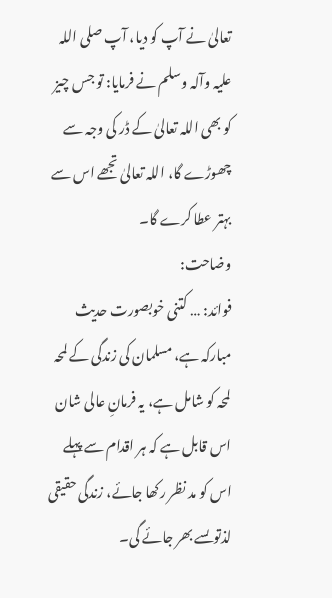تعالیٰ نے آپ کو دیا، آپ صلی اللہ علیہ وآلہ وسلم نے فرمایا: تو جس چیز کو بھی اللہ تعالیٰ کے ڈر کی وجہ سے چھوڑے گا، اللہ تعالیٰ تجھے اس سے بہتر عطا کرے گا۔
وضاحت:
فوائد: … کتنی خوبصورت حدیث مبارکہ ہے، مسلمان کی زندگی کے لمحہ لمحہ کو شامل ہے، یہ فرمانِ عالی شان اس قابل ہے کہ ہر اقدام سے پہلے اس کو مد نظر رکھا جائے، زندگی حقیقی لذتوںسے بھر جائے گی۔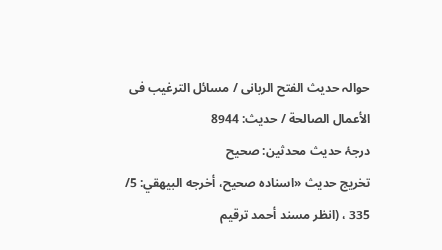حوالہ حدیث الفتح الربانی / مسائل الترغيب فى الأعمال الصالحة / حدیث: 8944
درجۂ حدیث محدثین: صحیح
تخریج حدیث «اسناده صحيح، أخرجه البيھقي: 5/ 335 ، (انظر مسند أحمد ترقيم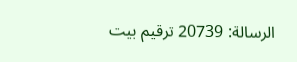الرسالة: 20739 ترقیم بيت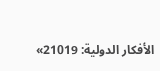الأفكار الدولية: 21019»